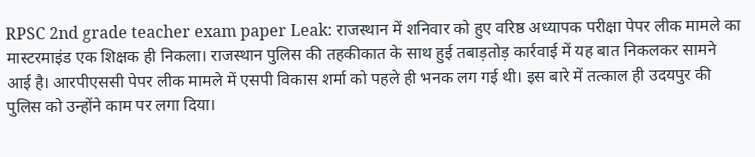RPSC 2nd grade teacher exam paper Leak: राजस्थान में शनिवार को हुए वरिष्ठ अध्यापक परीक्षा पेपर लीक मामले का मास्टरमाइंड एक शिक्षक ही निकला। राजस्थान पुलिस की तहकीकात के साथ हुई तबाड़तोड़ कार्रवाई में यह बात निकलकर सामने आई है। आरपीएससी पेपर लीक मामले में एसपी विकास शर्मा को पहले ही भनक लग गई थी। इस बारे में तत्काल ही उदयपुर की पुलिस को उन्होंने काम पर लगा दिया।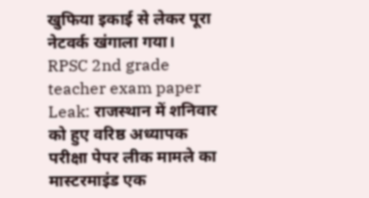खुफिया इकाई से लेकर पूरा नेटवर्क खंगाला गया।
RPSC 2nd grade teacher exam paper Leak: राजस्थान में शनिवार को हुए वरिष्ठ अध्यापक परीक्षा पेपर लीक मामले का मास्टरमाइंड एक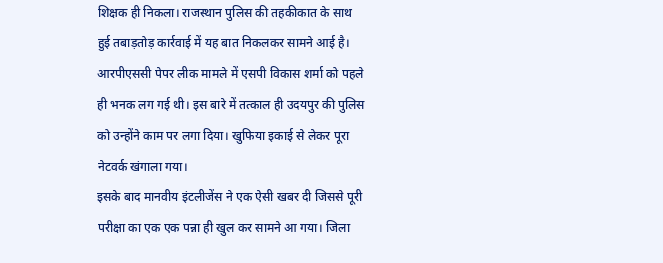शिक्षक ही निकला। राजस्थान पुलिस की तहकीकात के साथ हुई तबाड़तोड़ कार्रवाई में यह बात निकलकर सामने आई है। आरपीएससी पेपर लीक मामले में एसपी विकास शर्मा को पहले ही भनक लग गई थी। इस बारे में तत्काल ही उदयपुर की पुलिस को उन्होंने काम पर लगा दिया। खुफिया इकाई से लेकर पूरा नेटवर्क खंगाला गया।
इसके बाद मानवीय इंटलीजेंस ने एक ऐसी खबर दी जिससे पूरी परीक्षा का एक एक पन्ना ही खुल कर सामने आ गया। जिला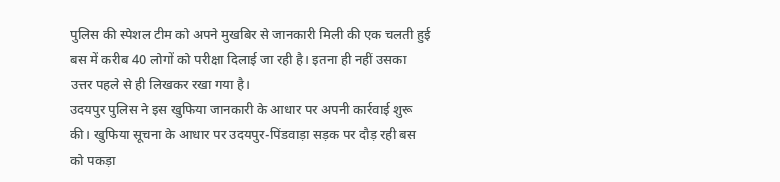पुलिस की स्पेशल टीम को अपने मुखबिर से जानकारी मिली की एक चलती हुई बस में करीब 40 लोगों को परीक्षा दिलाई जा रही है। इतना ही नहीं उसका उत्तर पहले से ही लिखकर रखा गया है।
उदयपुर पुलिस ने इस खुफिया जानकारी के आधार पर अपनी कार्रवाई शुरू की। खुफिया सूचना के आधार पर उदयपुर-पिंडवाड़ा सड़क पर दौड़ रही बस को पकड़ा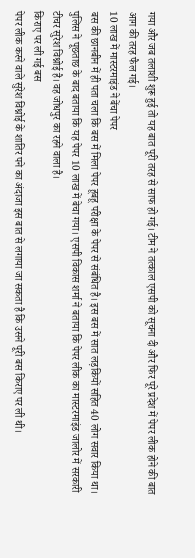गया और जब तलाशी शुरू हुई तो यह बात पूरी तरह से साफ हो गई। टीम ने तत्काल एसपी को सूचना दी और फिर पूरे प्रदेश में पेपर लीक होने की बात आग की तरह फैल गई।
10 लाख में मास्टरमाइंड ने बेंचा पेपर
बस की छानबीन में ही पता चला कि बस में मिला पेपर हूबहू परीक्षा के पेपर से संबंधित है। इस बस में सात लड़कियों सहित 40 लोग सवार किया था। पुलिस ने पूछताछ के बाद बताया कि यह पेपर 10 लाख में बेचा गया। एसपी विकास शर्मा ने बताया कि पेपर लीक का मास्टरमाइंड जालोर में सरकारी टीचर सुरेश विश्नोई है। वह जोधपुर का रहने वाला है।
किराए पर ली गई बस
पेपर लीक करने वाले सुरेश विश्नोई के शातिर पने का अंदाजा इस बात से लगाया जा सकता है कि उसने पूरी बस किराए पर ली थी।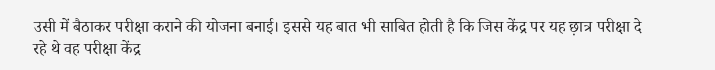उसी में बैठाकर परीक्षा कराने की योजना बनाई। इससे यह बात भी साबित होती है कि जिस केंद्र पर यह छ़ात्र परीक्षा दे रहे थे वह परीक्षा केंद्र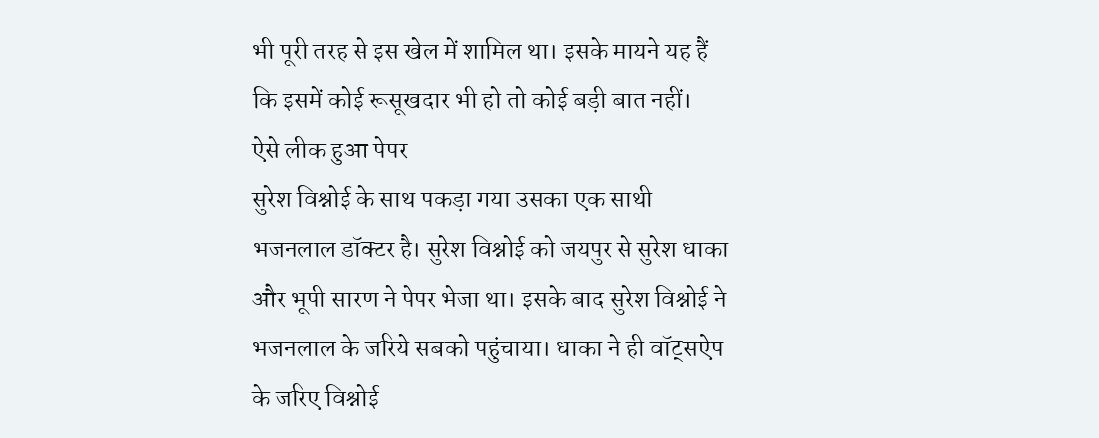भी पूरी तरह से इस खेल में शामिल था। इसके मायने यह हैं कि इसमें कोई रूसूखदार भी हो तो कोई बड़ी बात नहीं।
ऐसे लीक हुआ पेपर
सुरेश विश्नोई के साथ पकड़ा गया उसका एक साथी भजनलाल डॉक्टर है। सुरेश विश्नोई को जयपुर से सुरेश धाका और भूपी सारण ने पेपर भेजा था। इसके बाद सुरेश विश्नोई ने भजनलाल के जरिये सबको पहुंचाया। धाका ने ही वॉट्सऐप के जरिए विश्नोई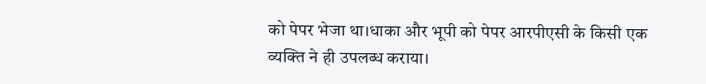को पेपर भेजा था।धाका और भूपी को पेपर आरपीएसी के किसी एक व्यक्ति ने ही उपलब्ध कराया।